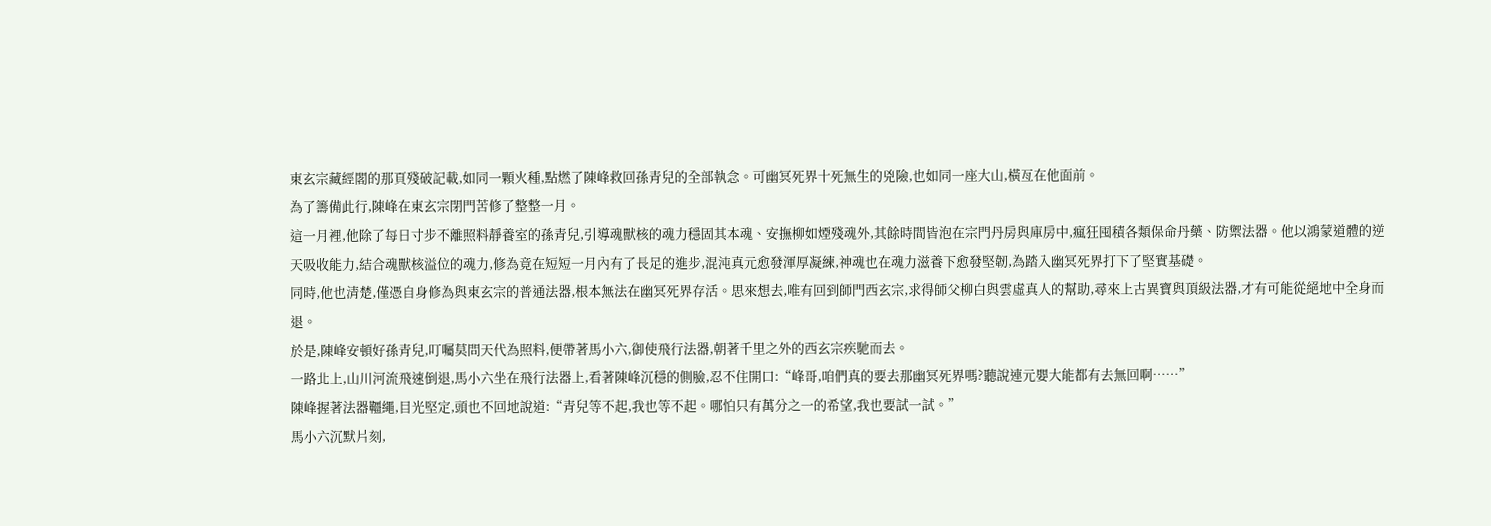東玄宗藏經閣的那頁殘破記載,如同一顆火種,點燃了陳峰救回孫青兒的全部執念。可幽冥死界十死無生的兇險,也如同一座大山,橫亙在他面前。
為了籌備此行,陳峰在東玄宗閉門苦修了整整一月。
這一月裡,他除了每日寸步不離照料靜養室的孫青兒,引導魂獸核的魂力穩固其本魂、安撫柳如煙殘魂外,其餘時間皆泡在宗門丹房與庫房中,瘋狂囤積各類保命丹藥、防禦法器。他以鴻蒙道體的逆天吸收能力,結合魂獸核溢位的魂力,修為竟在短短一月內有了長足的進步,混沌真元愈發渾厚凝練,神魂也在魂力滋養下愈發堅韌,為踏入幽冥死界打下了堅實基礎。
同時,他也清楚,僅憑自身修為與東玄宗的普通法器,根本無法在幽冥死界存活。思來想去,唯有回到師門西玄宗,求得師父柳白與雲虛真人的幫助,尋來上古異寶與頂級法器,才有可能從絕地中全身而退。
於是,陳峰安頓好孫青兒,叮囑莫問天代為照料,便帶著馬小六,御使飛行法器,朝著千里之外的西玄宗疾馳而去。
一路北上,山川河流飛速倒退,馬小六坐在飛行法器上,看著陳峰沉穩的側臉,忍不住開口:“峰哥,咱們真的要去那幽冥死界嗎?聽說連元嬰大能都有去無回啊……”
陳峰握著法器韁繩,目光堅定,頭也不回地說道:“青兒等不起,我也等不起。哪怕只有萬分之一的希望,我也要試一試。”
馬小六沉默片刻,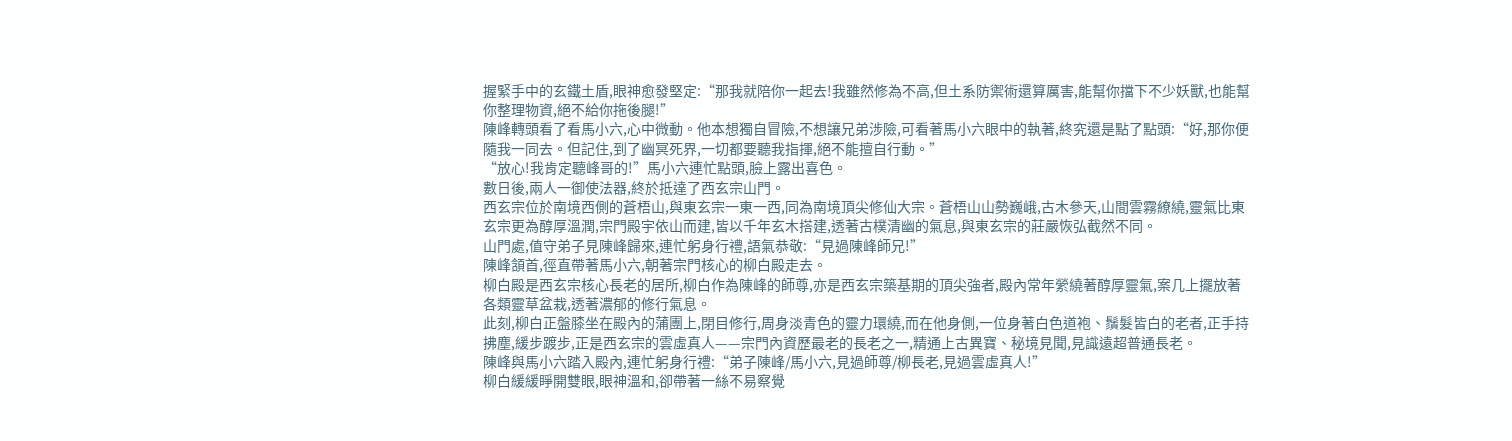握緊手中的玄鐵土盾,眼神愈發堅定:“那我就陪你一起去!我雖然修為不高,但土系防禦術還算厲害,能幫你擋下不少妖獸,也能幫你整理物資,絕不給你拖後腿!”
陳峰轉頭看了看馬小六,心中微動。他本想獨自冒險,不想讓兄弟涉險,可看著馬小六眼中的執著,終究還是點了點頭:“好,那你便隨我一同去。但記住,到了幽冥死界,一切都要聽我指揮,絕不能擅自行動。”
“放心!我肯定聽峰哥的!”馬小六連忙點頭,臉上露出喜色。
數日後,兩人一御使法器,終於抵達了西玄宗山門。
西玄宗位於南境西側的蒼梧山,與東玄宗一東一西,同為南境頂尖修仙大宗。蒼梧山山勢巍峨,古木參天,山間雲霧繚繞,靈氣比東玄宗更為醇厚溫潤,宗門殿宇依山而建,皆以千年玄木搭建,透著古樸清幽的氣息,與東玄宗的莊嚴恢弘截然不同。
山門處,值守弟子見陳峰歸來,連忙躬身行禮,語氣恭敬:“見過陳峰師兄!”
陳峰頷首,徑直帶著馬小六,朝著宗門核心的柳白殿走去。
柳白殿是西玄宗核心長老的居所,柳白作為陳峰的師尊,亦是西玄宗築基期的頂尖強者,殿內常年縈繞著醇厚靈氣,案几上擺放著各類靈草盆栽,透著濃郁的修行氣息。
此刻,柳白正盤膝坐在殿內的蒲團上,閉目修行,周身淡青色的靈力環繞,而在他身側,一位身著白色道袍、鬚髮皆白的老者,正手持拂塵,緩步踱步,正是西玄宗的雲虛真人——宗門內資歷最老的長老之一,精通上古異寶、秘境見聞,見識遠超普通長老。
陳峰與馬小六踏入殿內,連忙躬身行禮:“弟子陳峰/馬小六,見過師尊/柳長老,見過雲虛真人!”
柳白緩緩睜開雙眼,眼神溫和,卻帶著一絲不易察覺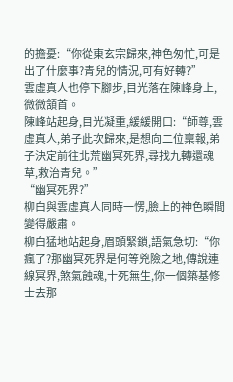的擔憂:“你從東玄宗歸來,神色匆忙,可是出了什麼事?青兒的情況,可有好轉?”
雲虛真人也停下腳步,目光落在陳峰身上,微微頷首。
陳峰站起身,目光凝重,緩緩開口:“師尊,雲虛真人,弟子此次歸來,是想向二位稟報,弟子決定前往北荒幽冥死界,尋找九轉還魂草,救治青兒。”
“幽冥死界?”
柳白與雲虛真人同時一愣,臉上的神色瞬間變得嚴肅。
柳白猛地站起身,眉頭緊鎖,語氣急切:“你瘋了?那幽冥死界是何等兇險之地,傳說連線冥界,煞氣蝕魂,十死無生,你一個築基修士去那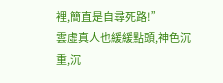裡,簡直是自尋死路!”
雲虛真人也緩緩點頭,神色沉重,沉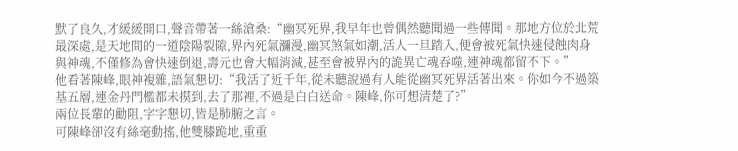默了良久,才緩緩開口,聲音帶著一絲滄桑:“幽冥死界,我早年也曾偶然聽聞過一些傳聞。那地方位於北荒最深處,是天地間的一道陰陽裂隙,界內死氣瀰漫,幽冥煞氣如潮,活人一旦踏入,便會被死氣快速侵蝕肉身與神魂,不僅修為會快速倒退,壽元也會大幅消減,甚至會被界內的詭異亡魂吞噬,連神魂都留不下。”
他看著陳峰,眼神複雜,語氣懇切:“我活了近千年,從未聽說過有人能從幽冥死界活著出來。你如今不過築基五層,連金丹門檻都未摸到,去了那裡,不過是白白送命。陳峰,你可想清楚了?”
兩位長輩的勸阻,字字懇切,皆是肺腑之言。
可陳峰卻沒有絲毫動搖,他雙膝跪地,重重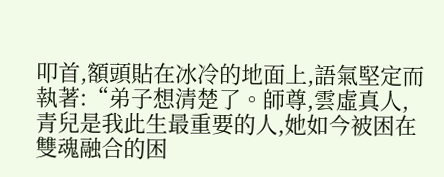叩首,額頭貼在冰冷的地面上,語氣堅定而執著:“弟子想清楚了。師尊,雲虛真人,青兒是我此生最重要的人,她如今被困在雙魂融合的困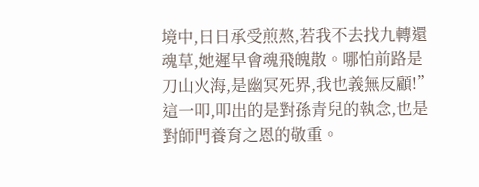境中,日日承受煎熬,若我不去找九轉還魂草,她遲早會魂飛魄散。哪怕前路是刀山火海,是幽冥死界,我也義無反顧!”
這一叩,叩出的是對孫青兒的執念,也是對師門養育之恩的敬重。